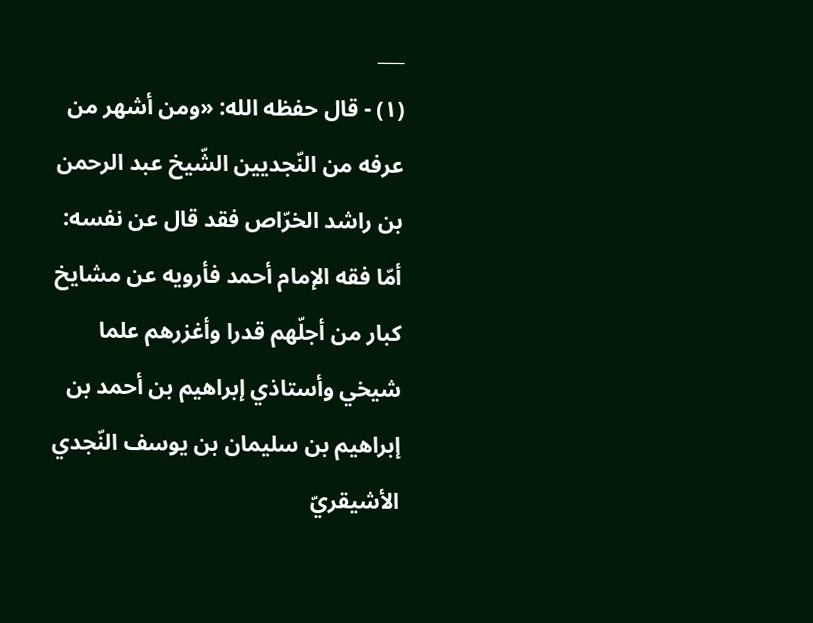___
(١) - قال حفظه الله: «ومن أشهر من عرفه من النّجديين الشّيخ عبد الرحمن بن راشد الخرّاص فقد قال عن نفسه: أمّا فقه الإمام أحمد فأرويه عن مشايخ كبار من أجلّهم قدرا وأغزرهم علما شيخي وأستاذي إبراهيم بن أحمد بن إبراهيم بن سليمان بن يوسف النّجدي الأشيقريّ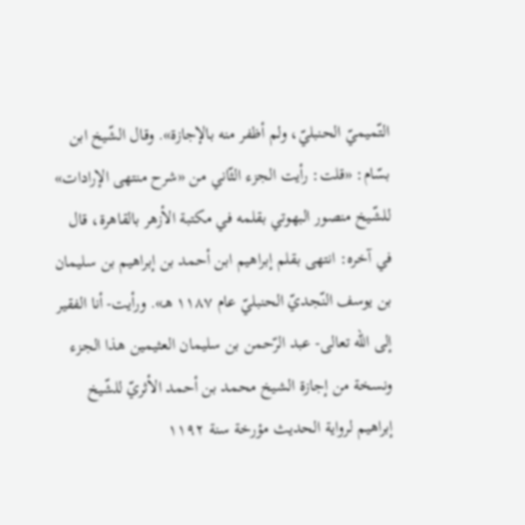التّميميّ الحنبليّ، ولم أظفر منه بالإجازة». وقال الشّيخ ابن بسّام: «قلت: رأيت الجزء الثّاني من «شرح منتهى الإرادات» للشّيخ منصور البهوتي بقلمه في مكتبة الأزهر بالقاهرة، قال في آخره: انتهى بقلم إبراهيم ابن أحمد بن إبراهيم بن سليمان بن يوسف النّجديّ الحنبليّ عام ١١٨٧ هـ». ورأيت- أنا الفقير إلى الله تعالى- عبد الرّحمن بن سليمان العثيمين هذا الجزء ونسخة من إجازة الشيخ محمد بن أحمد الأثريّ للشّيخ إبراهيم لرواية الحديث مؤرخة سنة ١١٩٢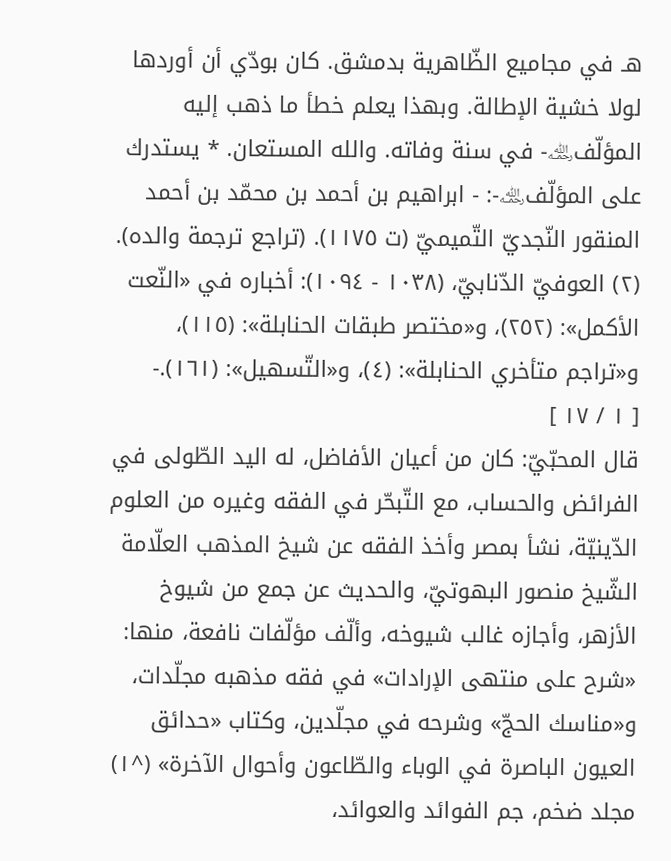هـ في مجاميع الظّاهرية بدمشق. كان بودّي أن أوردها لولا خشية الإطالة. وبهذا يعلم خطأ ما ذهب إليه المؤلّف﵀- في سنة وفاته. والله المستعان. * يستدرك على المؤلّف﵀-: - ابراهيم بن أحمد بن محمّد بن أحمد المنقور النّجديّ التّميميّ (ت ١١٧٥). (تراجع ترجمة والده).
(٢) العوفيّ الدّنابيّ، (١٠٣٨ - ١٠٩٤): أخباره في «النّعت الأكمل»: (٢٥٢)، و«مختصر طبقات الحنابلة»: (١١٥)، و«تراجم متأخري الحنابلة»: (٤)، و«التّسهيل»: (١٦١).-
[ ١ / ١٧ ]
قال المحبّيّ: كان من أعيان الأفاضل، له اليد الطّولى في الفرائض والحساب، مع التّبحّر في الفقه وغيره من العلوم الدّينيّة، نشأ بمصر وأخذ الفقه عن شيخ المذهب العلّامة الشّيخ منصور البهوتيّ، والحديث عن جمع من شيوخ الأزهر، وأجازه غالب شيوخه، وألّف مؤلّفات نافعة، منها: «شرح على منتهى الإرادات» في فقه مذهبه مجلّدات، و«مناسك الحجّ» وشرحه في مجلّدين، وكتاب «حدائق العيون الباصرة في الوباء والطّاعون وأحوال الآخرة» (^١) مجلد ضخم، جم الفوائد والعوائد،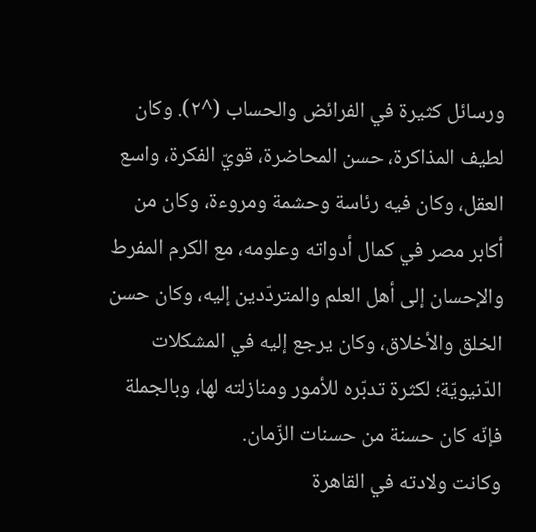ورسائل كثيرة في الفرائض والحساب (^٢). وكان لطيف المذاكرة، حسن المحاضرة، قويّ الفكرة، واسع العقل، وكان فيه رئاسة وحشمة ومروءة، وكان من أكابر مصر في كمال أدواته وعلومه، مع الكرم المفرط والإحسان إلى أهل العلم والمتردّدين إليه، وكان حسن الخلق والأخلاق، وكان يرجع إليه في المشكلات الدّنيويّة؛ لكثرة تدبّره للأمور ومنازلته لها، وبالجملة فإنّه كان حسنة من حسنات الزّمان.
وكانت ولادته في القاهرة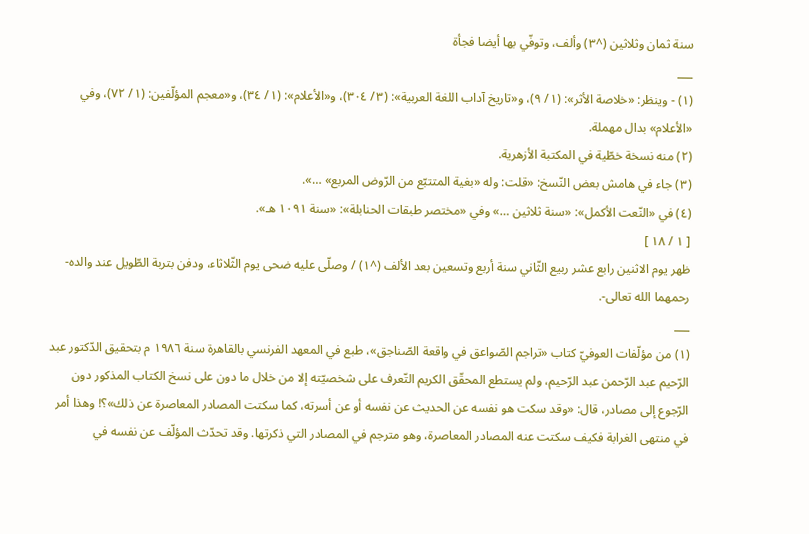سنة ثمان وثلاثين (^٣) وألف، وتوفّي بها أيضا فجأة
___
(١) - وينظر: «خلاصة الأثر»: (١/ ٩)، و«تاريخ آداب اللغة العربية»: (٣/ ٣٠٤)، و«الأعلام»: (١/ ٣٤)، و«معجم المؤلّفين: (١/ ٧٢)، وفي «الأعلام» بدال مهملة.
(٢) منه نسخة خطّية في المكتبة الأزهرية.
(٣) جاء في هامش بعض النّسخ: «قلت: وله «بغية المتتبّع من الرّوض المربع» …».
(٤) في «النّعت الأكمل»: «سنة ثلاثين …» وفي «مختصر طبقات الحنابلة»: «سنة ١٠٩١ هـ».
[ ١ / ١٨ ]
ظهر يوم الاثنين رابع عشر ربيع الثّاني سنة أربع وتسعين بعد الألف (^١) / وصلّى عليه ضحى يوم الثّلاثاء، ودفن بتربة الطّويل عند والده- رحمهما الله تعالى-.
___
(١) من مؤلّفات العوفيّ كتاب «تراجم الصّواعق في واقعة الصّناجق»، طبع في المعهد الفرنسي بالقاهرة سنة ١٩٨٦ م بتحقيق الدّكتور عبد الرّحيم عبد الرّحمن عبد الرّحيم، ولم يستطع المحقّق الكريم التّعرف على شخصيّته إلا من خلال ما دون على نسخ الكتاب المذكور دون الرّجوع إلى مصادر، قال: «وقد سكت هو نفسه عن الحديث عن نفسه أو عن أسرته، كما سكتت المصادر المعاصرة عن ذلك»؟! وهذا أمر في منتهى الغرابة فكيف سكتت عنه المصادر المعاصرة، وهو مترجم في المصادر التي ذكرتها. وقد تحدّث المؤلّف عن نفسه في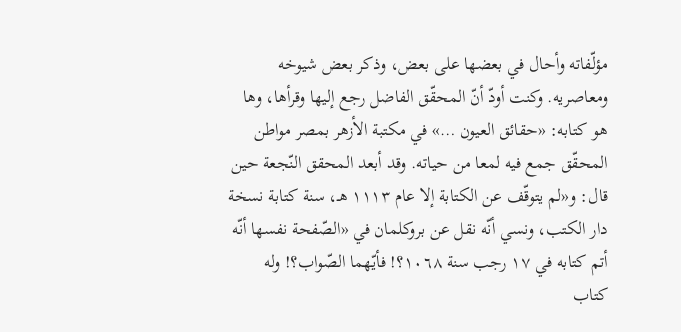مؤلّفاته وأحال في بعضها على بعض، وذكر بعض شيوخه ومعاصريه. وكنت أودّ أنّ المحقّق الفاضل رجع إليها وقرأها، وها هو كتابه: «حقائق العيون …» في مكتبة الأزهر بمصر مواطن المحقّق جمع فيه لمعا من حياته. وقد أبعد المحقق النّجعة حين قال: و«لم يتوقّف عن الكتابة إلا عام ١١١٣ هـ، سنة كتابة نسخة دار الكتب، ونسي أنّه نقل عن بروكلمان في «الصّفحة نفسها أنّه أتم كتابه في ١٧ رجب سنة ١٠٦٨؟! فأيّهما الصّواب؟! وله كتاب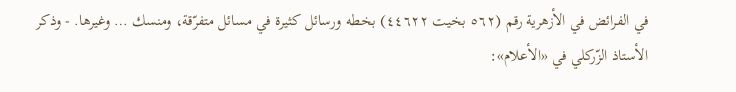في الفرائض في الأزهرية رقم (٥٦٢ بخيت ٤٤٦٢٢) بخطه ورسائل كثيرة في مسائل متفرّقة، ومنسك … وغيرها. - وذكر الأستاذ الزّركلي في «الأعلام»: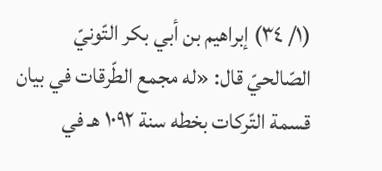(١/ ٣٤) إبراهيم بن أبي بكر التّونيّ الصّالحيّ قال: «له مجمع الطّرقات في بيان قسمة التّركات بخطه سنة ١٠٩٢ هـ في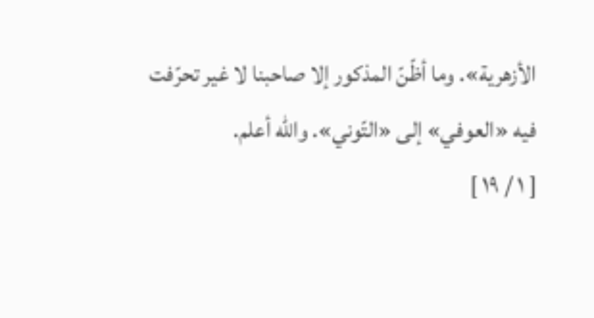الأزهرية». وما أظّنّ المذكور إلا صاحبنا لا غير تحرّفت فيه «العوفي» إلى «التّوني». والله أعلم.
[ ١ / ١٩ ]